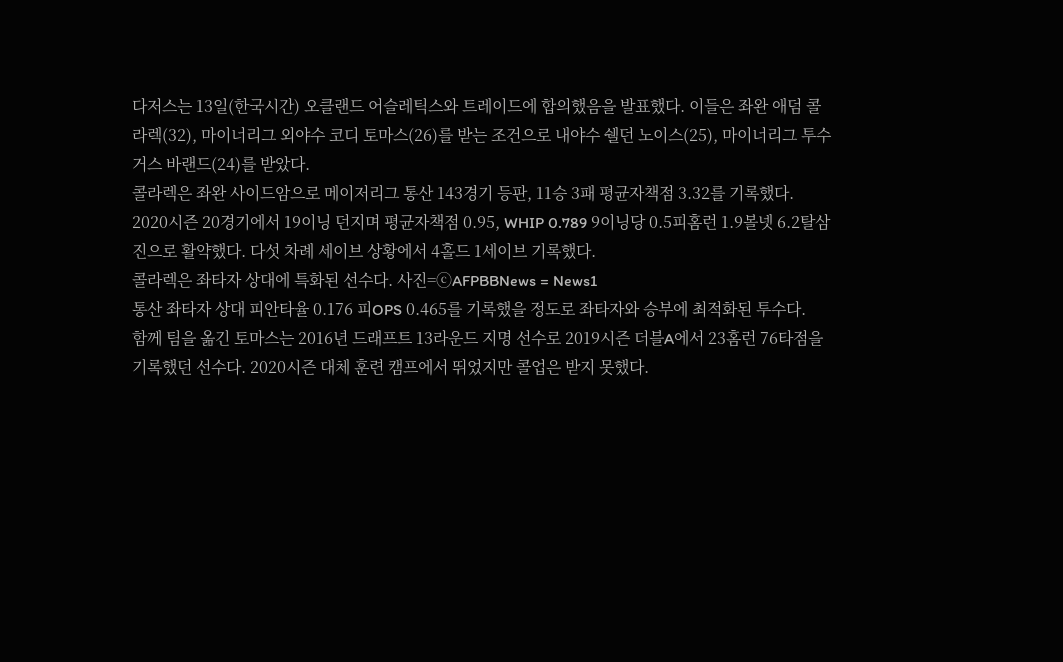다저스는 13일(한국시간) 오클랜드 어슬레틱스와 트레이드에 합의했음을 발표했다. 이들은 좌완 애덤 콜라렉(32), 마이너리그 외야수 코디 토마스(26)를 받는 조건으로 내야수 쉘던 노이스(25), 마이너리그 투수 거스 바랜드(24)를 받았다.
콜라렉은 좌완 사이드암으로 메이저리그 통산 143경기 등판, 11승 3패 평균자책점 3.32를 기록했다. 2020시즌 20경기에서 19이닝 던지며 평균자책점 0.95, WHIP 0.789 9이닝당 0.5피홈런 1.9볼넷 6.2탈삼진으로 활약했다. 다섯 차례 세이브 상황에서 4홀드 1세이브 기록했다.
콜라렉은 좌타자 상대에 특화된 선수다. 사진=ⓒAFPBBNews = News1
통산 좌타자 상대 피안타율 0.176 피OPS 0.465를 기록했을 정도로 좌타자와 승부에 최적화된 투수다.
함께 팀을 옮긴 토마스는 2016년 드래프트 13라운드 지명 선수로 2019시즌 더블A에서 23홈런 76타점을 기록했던 선수다. 2020시즌 대체 훈련 캠프에서 뛰었지만 콜업은 받지 못했다.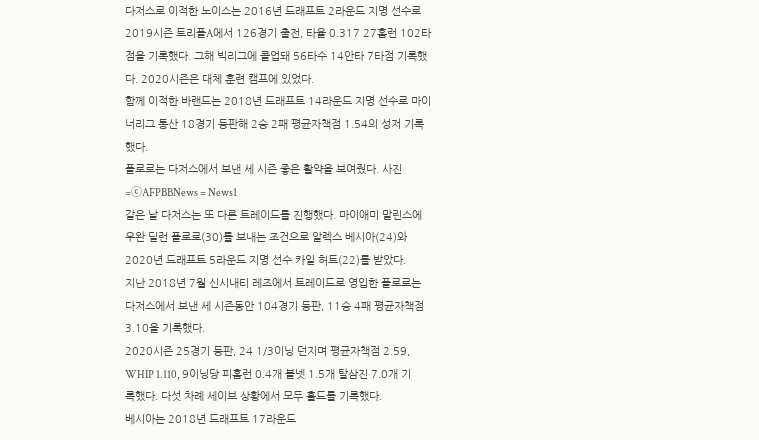다저스로 이적한 노이스는 2016년 드래프트 2라운드 지명 선수로 2019시즌 트리플A에서 126경기 출전, 타율 0.317 27홈런 102타점을 기록했다. 그해 빅리그에 콜업돼 56타수 14안타 7타점 기록했다. 2020시즌은 대체 훈련 캠프에 있었다.
함께 이적한 바랜드는 2018년 드래프트 14라운드 지명 선수로 마이너리그 통산 18경기 등판해 2승 2패 평균자책점 1.54의 성저 기록했다.
플로로는 다저스에서 보낸 세 시즌 좋은 활약을 보여줬다. 사진=ⓒAFPBBNews = News1
같은 날 다저스는 또 다른 트레이드를 진행했다. 마이애미 말린스에 우완 딜런 플로로(30)를 보내는 조건으로 알렉스 베시아(24)와 2020년 드래프트 5라운드 지명 선수 카일 허트(22)를 받았다.
지난 2018년 7월 신시내티 레즈에서 트레이드로 영입한 플로로는 다저스에서 보낸 세 시즌동안 104경기 등판, 11승 4패 평균자책점 3.10을 기록했다.
2020시즌 25경기 등판, 24 1/3이닝 던지며 평균자책점 2.59, WHIP 1.110, 9이닝당 피홈런 0.4개 볼넷 1.5개 탈삼진 7.0개 기록했다. 다섯 차례 세이브 상황에서 모두 홀드를 기록했다.
베시아는 2018년 드래프트 17라운드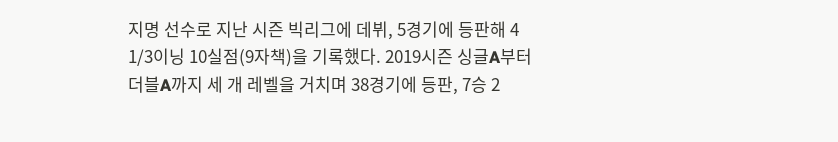지명 선수로 지난 시즌 빅리그에 데뷔, 5경기에 등판해 4 1/3이닝 10실점(9자책)을 기록했다. 2019시즌 싱글A부터 더블A까지 세 개 레벨을 거치며 38경기에 등판, 7승 2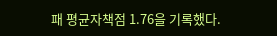패 평균자책점 1.76을 기록했다.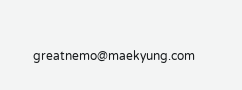greatnemo@maekyung.com